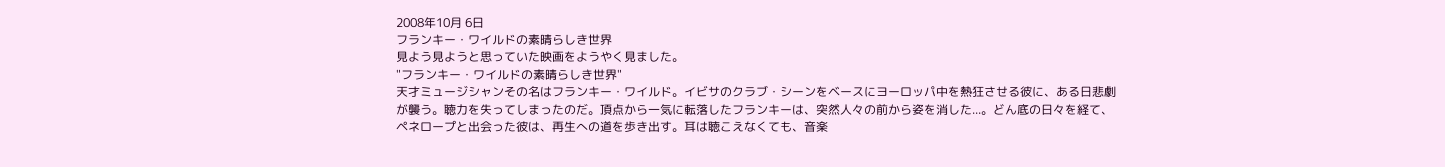2008年10月 6日
フランキー・ワイルドの素晴らしき世界
見よう見ようと思っていた映画をようやく見ました。
"フランキー・ワイルドの素晴らしき世界"
天才ミュージシャンその名はフランキー・ワイルド。イビサのクラブ・シーンをベースにヨーロッパ中を熱狂させる彼に、ある日悲劇が襲う。聴力を失ってしまったのだ。頂点から一気に転落したフランキーは、突然人々の前から姿を消した...。どん底の日々を経て、ペネロープと出会った彼は、再生への道を歩き出す。耳は聴こえなくても、音楽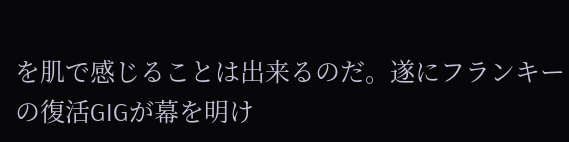を肌で感じることは出来るのだ。遂にフランキーの復活GIGが幕を明け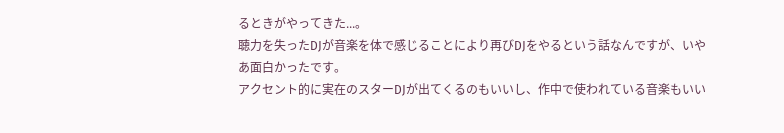るときがやってきた...。
聴力を失ったDJが音楽を体で感じることにより再びDJをやるという話なんですが、いやあ面白かったです。
アクセント的に実在のスターDJが出てくるのもいいし、作中で使われている音楽もいい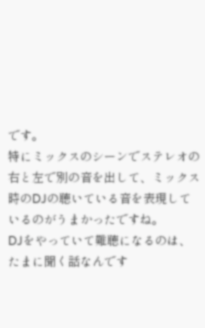です。
特にミックスのシーンでステレオの右と左で別の音を出して、ミックス時のDJの聴いている音を表現しているのがうまかったですね。
DJをやっていて難聴になるのは、たまに聞く話なんです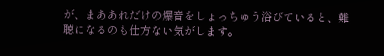が、まああれだけの爆音をしょっちゅう浴びていると、難聴になるのも仕方ない気がします。